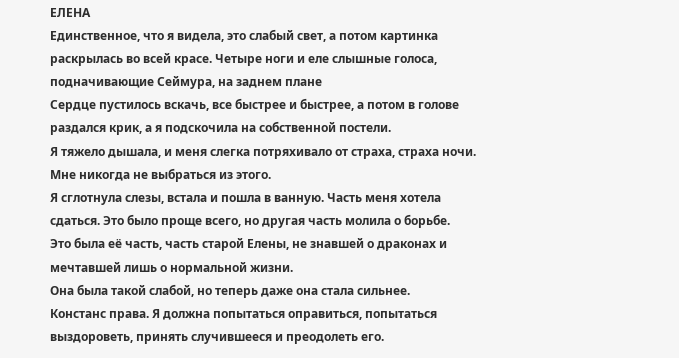ЕЛЕНА
Единственное, что я видела, это слабый свет, а потом картинка раскрылась во всей красе. Четыре ноги и еле слышные голоса, подначивающие Сеймура, на заднем плане
Сердце пустилось вскачь, все быстрее и быстрее, а потом в голове раздался крик, а я подскочила на собственной постели.
Я тяжело дышала, и меня слегка потряхивало от страха, страха ночи.
Мне никогда не выбраться из этого.
Я сглотнула слезы, встала и пошла в ванную. Часть меня хотела сдаться. Это было проще всего, но другая часть молила о борьбе.
Это была её часть, часть старой Елены, не знавшей о драконах и мечтавшей лишь о нормальной жизни.
Она была такой слабой, но теперь даже она стала сильнее.
Констанс права. Я должна попытаться оправиться, попытаться выздороветь, принять случившееся и преодолеть его.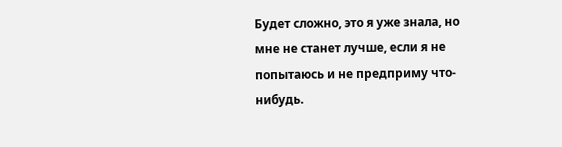Будет сложно, это я уже знала, но мне не станет лучше, если я не попытаюсь и не предприму что-нибудь.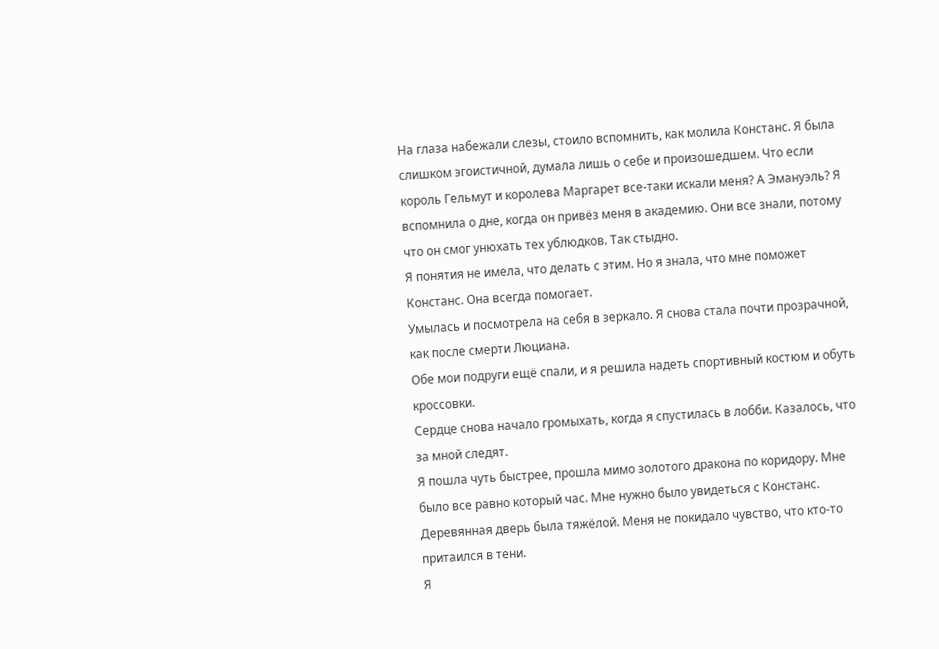На глаза набежали слезы, стоило вспомнить, как молила Констанс. Я была слишком эгоистичной, думала лишь о себе и произошедшем. Что если король Гельмут и королева Маргарет все-таки искали меня? А Эмануэль? Я вспомнила о дне, когда он привёз меня в академию. Они все знали, потому что он смог унюхать тех ублюдков. Так стыдно.
Я понятия не имела, что делать с этим. Но я знала, что мне поможет Констанс. Она всегда помогает.
Умылась и посмотрела на себя в зеркало. Я снова стала почти прозрачной, как после смерти Люциана.
Обе мои подруги ещё спали, и я решила надеть спортивный костюм и обуть кроссовки.
Сердце снова начало громыхать, когда я спустилась в лобби. Казалось, что за мной следят.
Я пошла чуть быстрее, прошла мимо золотого дракона по коридору. Мне было все равно который час. Мне нужно было увидеться с Констанс.
Деревянная дверь была тяжёлой. Меня не покидало чувство, что кто-то притаился в тени.
Я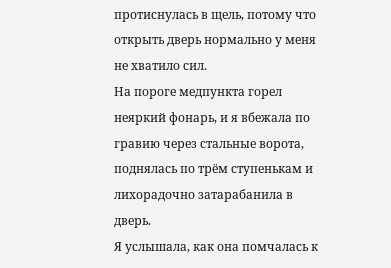протиснулась в щель, потому что открыть дверь нормально у меня не хватило сил.
На пороге медпункта горел неяркий фонарь, и я вбежала по гравию через стальные ворота, поднялась по трём ступенькам и лихорадочно затарабанила в дверь.
Я услышала, как она помчалась к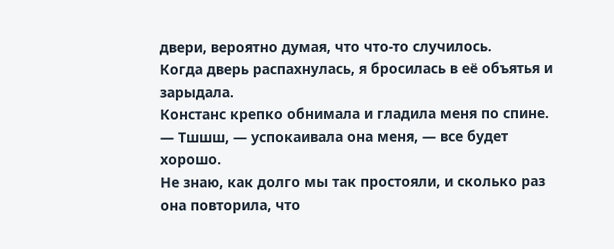двери, вероятно думая, что что-то случилось.
Когда дверь распахнулась, я бросилась в её объятья и зарыдала.
Констанс крепко обнимала и гладила меня по спине.
— Тшшш, — успокаивала она меня, — все будет хорошо.
Не знаю, как долго мы так простояли, и сколько раз она повторила, что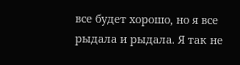все будет хорошо, но я все рыдала и рыдала. Я так не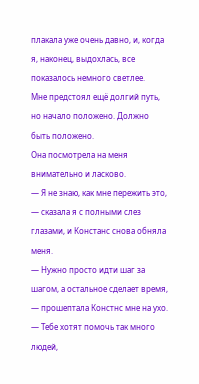плакала уже очень давно, и, когда я, наконец, выдохлась, все показалось немного светлее.
Мне предстоял ещё долгий путь, но начало положено. Должно быть положено.
Она посмотрела на меня внимательно и ласково.
— Я не знаю, как мне пережить это, — сказала я с полными слез глазами, и Констанс снова обняла меня.
— Нужно просто идти шаг за шагом, а остальное сделает время, — прошептала Констнс мне на ухо. — Тебе хотят помочь так много людей,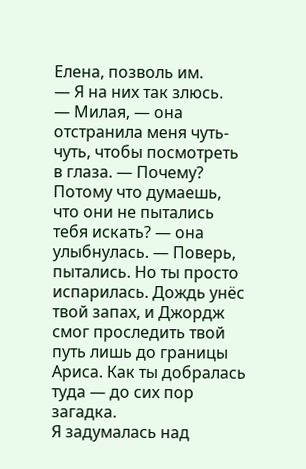Елена, позволь им.
— Я на них так злюсь.
— Милая, — она отстранила меня чуть-чуть, чтобы посмотреть в глаза. — Почему? Потому что думаешь, что они не пытались тебя искать? — она улыбнулась. — Поверь, пытались. Но ты просто испарилась. Дождь унёс твой запах, и Джордж смог проследить твой путь лишь до границы Ариса. Как ты добралась туда — до сих пор загадка.
Я задумалась над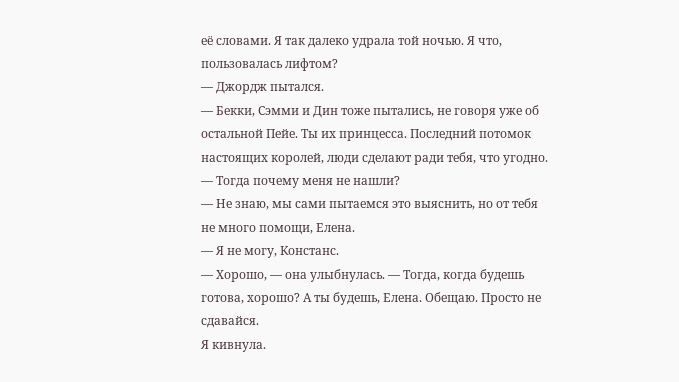её словами. Я так далеко удрала той ночью. Я что, пользовалась лифтом?
— Джордж пытался.
— Бекки, Сэмми и Дин тоже пытались, не говоря уже об остальной Пейе. Ты их принцесса. Последний потомок настоящих королей, люди сделают ради тебя, что угодно.
— Тогда почему меня не нашли?
— Не знаю, мы сами пытаемся это выяснить, но от тебя не много помощи, Елена.
— Я не могу, Констанс.
— Хорошо, — она улыбнулась. — Тогда, когда будешь готова, хорошо? А ты будешь, Елена. Обещаю. Просто не сдавайся.
Я кивнула.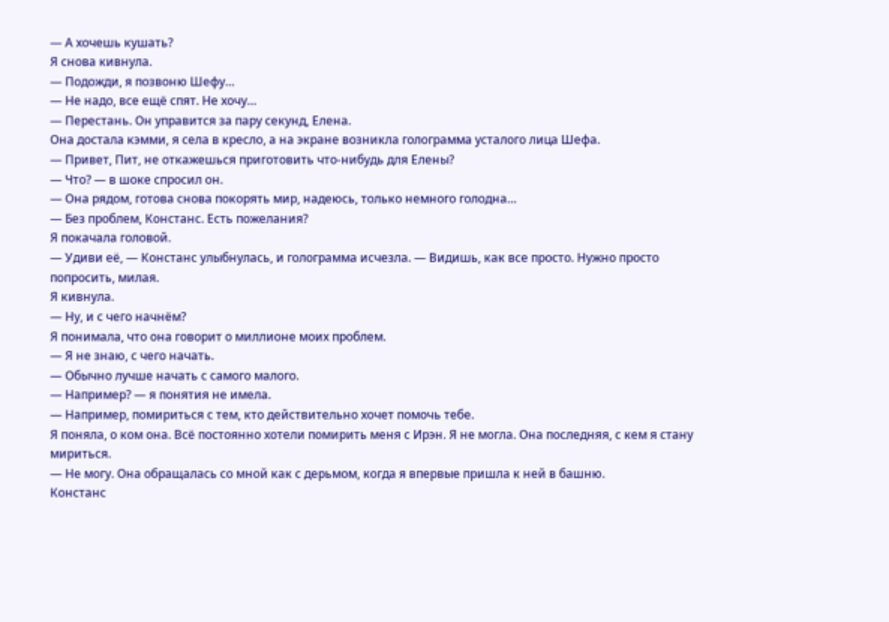— А хочешь кушать?
Я снова кивнула.
— Подожди, я позвоню Шефу…
— Не надо, все ещё спят. Не хочу…
— Перестань. Он управится за пару секунд, Елена.
Она достала кэмми, я села в кресло, а на экране возникла голограмма усталого лица Шефа.
— Привет, Пит, не откажешься приготовить что-нибудь для Елены?
— Что? — в шоке спросил он.
— Она рядом, готова снова покорять мир, надеюсь, только немного голодна…
— Без проблем, Констанс. Есть пожелания?
Я покачала головой.
— Удиви её, — Констанс улыбнулась, и голограмма исчезла. — Видишь, как все просто. Нужно просто попросить, милая.
Я кивнула.
— Ну, и с чего начнём?
Я понимала, что она говорит о миллионе моих проблем.
— Я не знаю, с чего начать.
— Обычно лучше начать с самого малого.
— Например? — я понятия не имела.
— Например, помириться с тем, кто действительно хочет помочь тебе.
Я поняла, о ком она. Всё постоянно хотели помирить меня с Ирэн. Я не могла. Она последняя, с кем я стану мириться.
— Не могу. Она обращалась со мной как с дерьмом, когда я впервые пришла к ней в башню.
Констанс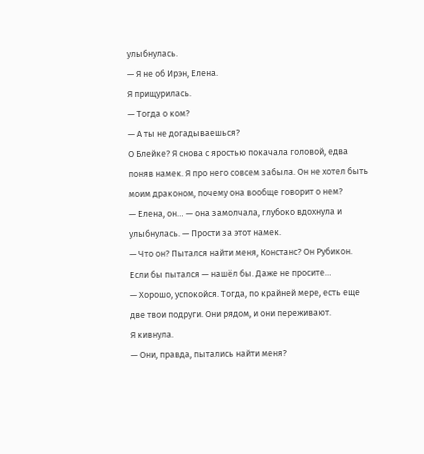улыбнулась.
— Я не об Ирэн, Елена.
Я прищурилась.
— Тогда о ком?
— А ты не догадываешься?
О Блейке? Я снова с яростью покачала головой, едва поняв намек. Я про него совсем забыла. Он не хотел быть моим драконом, почему она вообще говорит о нем?
— Елена, он… — она замолчала, глубоко вдохнула и улыбнулась. — Прости за этот намек.
— Что он? Пытался найти меня, Констанс? Он Рубикон. Если бы пытался — нашёл бы. Даже не просите…
— Хорошо, успокойся. Тогда, по крайней мере, есть еще две твои подруги. Они рядом, и они переживают.
Я кивнула.
— Они, правда, пытались найти меня?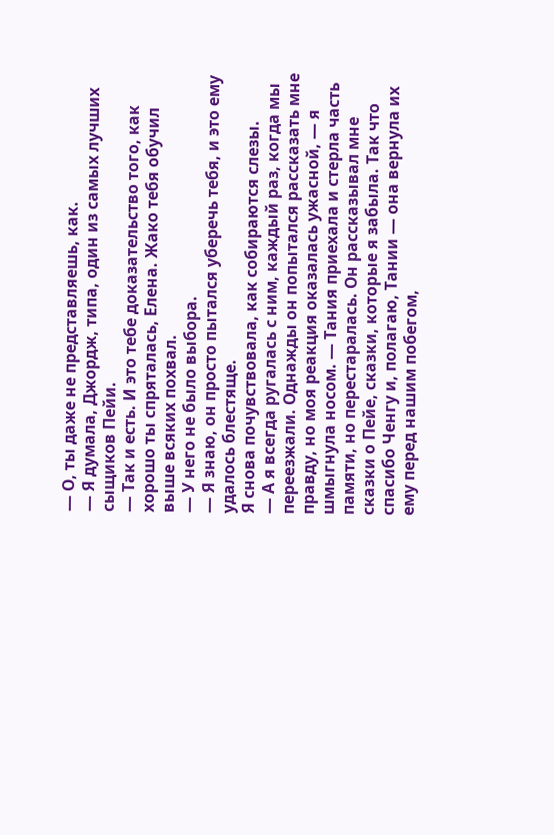— О, ты даже не представляешь, как.
— Я думала, Джордж, типа, один из самых лучших сыщиков Пейи.
— Так и есть. И это тебе доказательство того, как хорошо ты спряталась, Елена. Жако тебя обучил выше всяких похвал.
— У него не было выбора.
— Я знаю, он просто пытался уберечь тебя, и это ему удалось блестяще.
Я снова почувствовала, как собираются слезы.
— А я всегда ругалась с ним, каждый раз, когда мы переезжали. Однажды он попытался рассказать мне правду, но моя реакция оказалась ужасной, — я шмыгнула носом. — Тания приехала и стерла часть памяти, но перестаралась. Он рассказывал мне сказки о Пейе, сказки, которые я забыла. Так что спасибо Ченгу и, полагаю, Тании — она вернула их ему перед нашим побегом,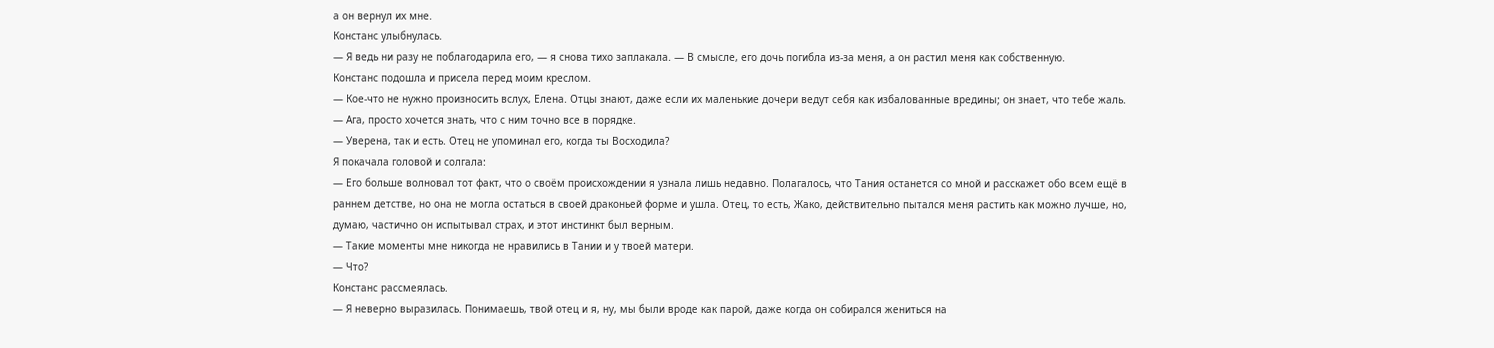а он вернул их мне.
Констанс улыбнулась.
— Я ведь ни разу не поблагодарила его, — я снова тихо заплакала. — В смысле, его дочь погибла из-за меня, а он растил меня как собственную.
Констанс подошла и присела перед моим креслом.
— Кое-что не нужно произносить вслух, Елена. Отцы знают, даже если их маленькие дочери ведут себя как избалованные вредины; он знает, что тебе жаль.
— Ага, просто хочется знать, что с ним точно все в порядке.
— Уверена, так и есть. Отец не упоминал его, когда ты Восходила?
Я покачала головой и солгала:
— Его больше волновал тот факт, что о своём происхождении я узнала лишь недавно. Полагалось, что Тания останется со мной и расскажет обо всем ещё в раннем детстве, но она не могла остаться в своей драконьей форме и ушла. Отец, то есть, Жако, действительно пытался меня растить как можно лучше, но, думаю, частично он испытывал страх, и этот инстинкт был верным.
— Такие моменты мне никогда не нравились в Тании и у твоей матери.
— Что?
Констанс рассмеялась.
— Я неверно выразилась. Понимаешь, твой отец и я, ну, мы были вроде как парой, даже когда он собирался жениться на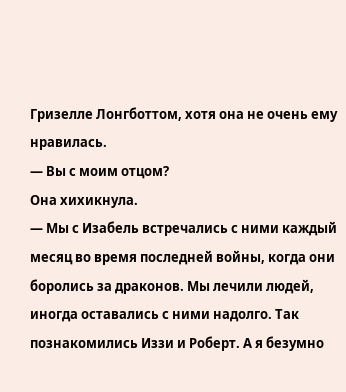Гризелле Лонгботтом, хотя она не очень ему нравилась.
— Вы с моим отцом?
Она хихикнула.
— Мы с Изабель встречались с ними каждый месяц во время последней войны, когда они боролись за драконов. Мы лечили людей, иногда оставались с ними надолго. Так познакомились Иззи и Роберт. А я безумно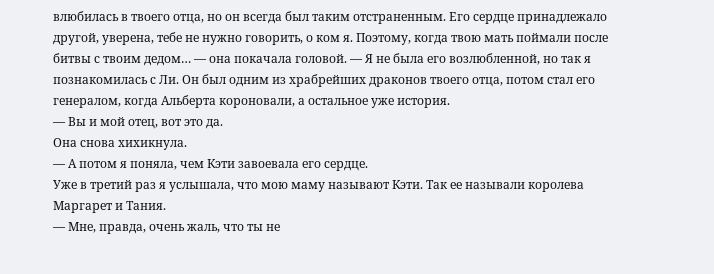влюбилась в твоего отца, но он всегда был таким отстраненным. Его сердце принадлежало другой, уверена, тебе не нужно говорить, о ком я. Поэтому, когда твою мать поймали после битвы с твоим дедом… — она покачала головой. — Я не была его возлюбленной, но так я познакомилась с Ли. Он был одним из храбрейших драконов твоего отца, потом стал его генералом, когда Альберта короновали, а остальное уже история.
— Вы и мой отец, вот это да.
Она снова хихикнула.
— А потом я поняла, чем Кэти завоевала его сердце.
Уже в третий раз я услышала, что мою маму называют Кэти. Так ее называли королева Маргарет и Тания.
— Мне, правда, очень жаль, что ты не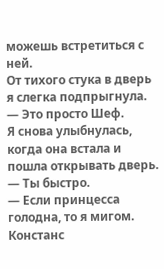можешь встретиться с ней.
От тихого стука в дверь я слегка подпрыгнула.
— Это просто Шеф.
Я снова улыбнулась, когда она встала и пошла открывать дверь.
— Ты быстро.
— Если принцесса голодна, то я мигом.
Констанс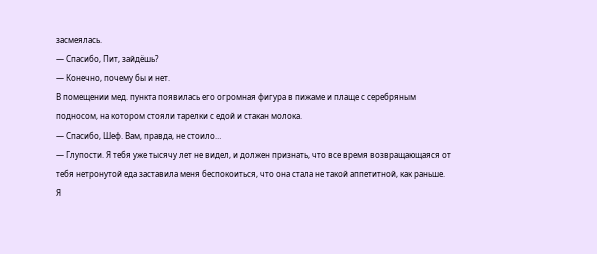засмеялась.
— Спасибо, Пит, зайдёшь?
— Конечно, почему бы и нет.
В помещении мед. пункта появилась его огромная фигура в пижаме и плаще с серебряным подносом, на котором стояли тарелки с едой и стакан молока.
— Спасибо, Шеф. Вам, правда, не стоило…
— Глупости. Я тебя уже тысячу лет не видел, и должен признать, что все время возвращающаяся от тебя нетронутой еда заставила меня беспокоиться, что она стала не такой аппетитной, как раньше.
Я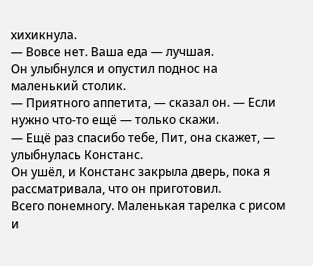хихикнула.
— Вовсе нет. Ваша еда — лучшая.
Он улыбнулся и опустил поднос на маленький столик.
— Приятного аппетита, — сказал он. — Если нужно что-то ещё — только скажи.
— Ещё раз спасибо тебе, Пит, она скажет, — улыбнулась Констанс.
Он ушёл, и Констанс закрыла дверь, пока я рассматривала, что он приготовил.
Всего понемногу. Маленькая тарелка с рисом и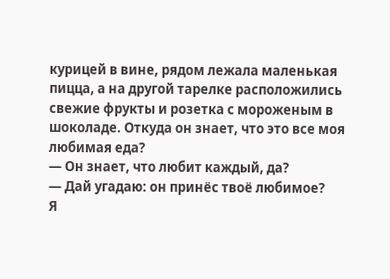курицей в вине, рядом лежала маленькая пицца, а на другой тарелке расположились свежие фрукты и розетка с мороженым в шоколаде. Откуда он знает, что это все моя любимая еда?
— Он знает, что любит каждый, да?
— Дай угадаю: он принёс твоё любимое?
Я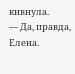кивнула.
— Да, правда, Елена.